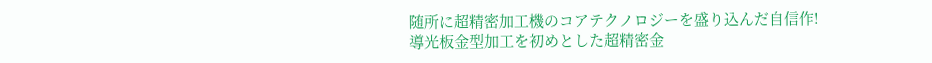随所に超精密加工機のコアテクノロジーを盛り込んだ自信作!
導光板金型加工を初めとした超精密金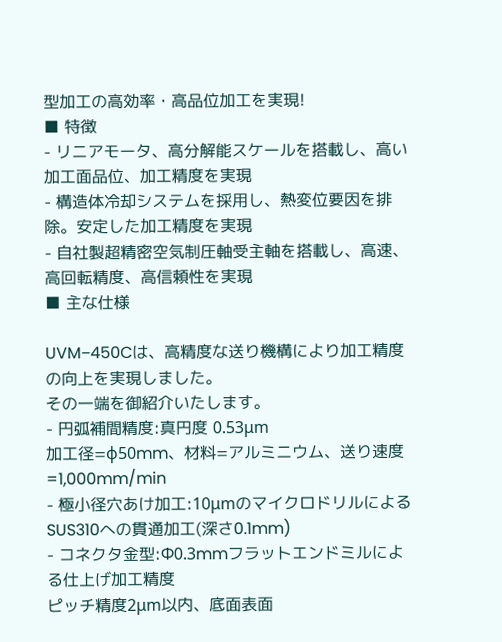型加工の高効率・高品位加工を実現!
■ 特徴
- リニアモータ、高分解能スケールを搭載し、高い加工面品位、加工精度を実現
- 構造体冷却システムを採用し、熱変位要因を排除。安定した加工精度を実現
- 自社製超精密空気制圧軸受主軸を搭載し、高速、高回転精度、高信頼性を実現
■ 主な仕様

UVM−450Cは、高精度な送り機構により加工精度の向上を実現しました。
その一端を御紹介いたします。
- 円弧補間精度:真円度 0.53μm
加工径=φ50mm、材料=アルミニウム、送り速度=1,000mm/min
- 極小径穴あけ加工:10μmのマイクロドリルによるSUS310への貫通加工(深さ0.1mm)
- コネクタ金型:Φ0.3mmフラットエンドミルによる仕上げ加工精度
ピッチ精度2μm以内、底面表面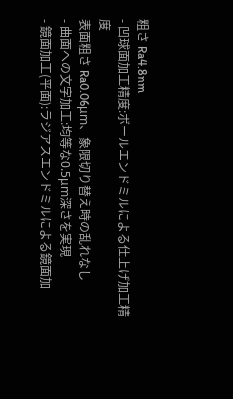粗さ Ra4.8nm
- 凹球面加工精度:ボールエンドミルによる仕上げ加工精度
表面粗さ Ra0.06μm、象限切り替え時の乱れなし
- 曲面への文字加工:均等な0.5μm深さを実現
- 鏡面加工(平面):ラジアスエンドミルによる鏡面加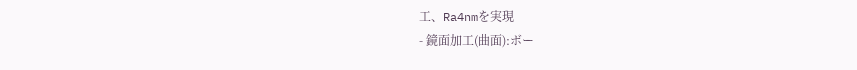工、Ra4nmを実現
- 鏡面加工(曲面):ボー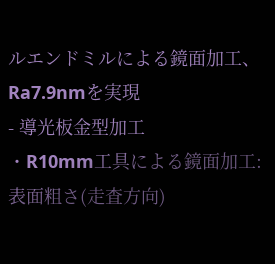ルエンドミルによる鏡面加工、Ra7.9nmを実現
- 導光板金型加工
・R10mm工具による鏡面加工: 表面粗さ(走査方向)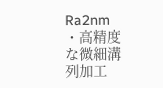Ra2nm
・高精度な微細溝列加工